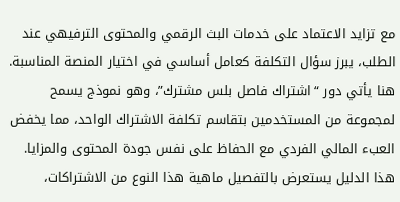مع تزايد الاعتماد على خدمات البث الرقمي والمحتوى الترفيهي عند الطلب، يبرز سؤال التكلفة كعامل أساسي في اختيار المنصة المناسبة. هنا يأتي دور “اشتراك فاصل بلس مشترك”، وهو نموذج يسمح لمجموعة من المستخدمين بتقاسم تكلفة الاشتراك الواحد، مما يخفض العبء المالي الفردي مع الحفاظ على نفس جودة المحتوى والمزايا. هذا الدليل يستعرض بالتفصيل ماهية هذا النوع من الاشتراكات،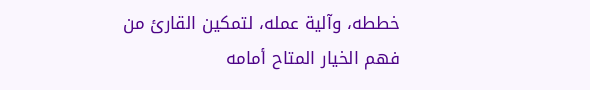خططه، وآلية عمله، لتمكين القارئ من فهم الخيار المتاح أمامه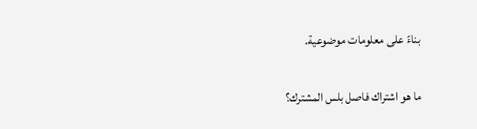بناءً على معلومات موضوعية.

ما هو اشتراك فاصل بلس المشترك؟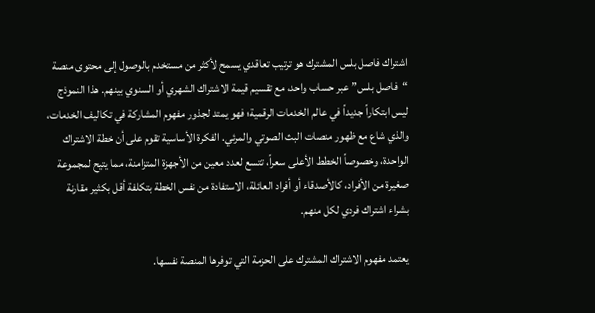اشتراك فاصل بلس المشترك هو ترتيب تعاقدي يسمح لأكثر من مستخدم بالوصول إلى محتوى منصة “فاصل بلس” عبر حساب واحد، مع تقسيم قيمة الاشتراك الشهري أو السنوي بينهم. هذا النموذج ليس ابتكاراً جديداً في عالم الخدمات الرقمية؛ فهو يمتد لجذور مفهوم المشاركة في تكاليف الخدمات، والذي شاع مع ظهور منصات البث الصوتي والمرئي. الفكرة الأساسية تقوم على أن خطة الاشتراك الواحدة، وخصوصاً الخطط الأعلى سعراً، تتسع لعدد معين من الأجهزة المتزامنة، مما يتيح لمجموعة صغيرة من الأفراد، كالأصدقاء أو أفراد العائلة، الاستفادة من نفس الخطة بتكلفة أقل بكثير مقارنة بشراء اشتراك فردي لكل منهم.

يعتمد مفهوم الاشتراك المشترك على الحزمة التي توفرها المنصة نفسها.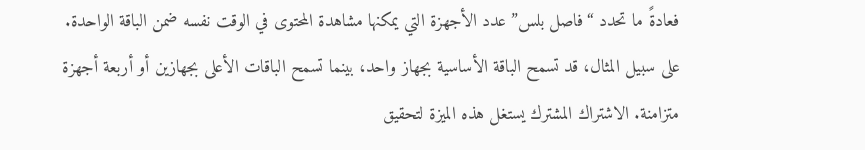فعادةً ما تحدد “فاصل بلس” عدد الأجهزة التي يمكنها مشاهدة المحتوى في الوقت نفسه ضمن الباقة الواحدة. على سبيل المثال، قد تسمح الباقة الأساسية بجهاز واحد، بينما تسمح الباقات الأعلى بجهازين أو أربعة أجهزة متزامنة. الاشتراك المشترك يستغل هذه الميزة لتحقيق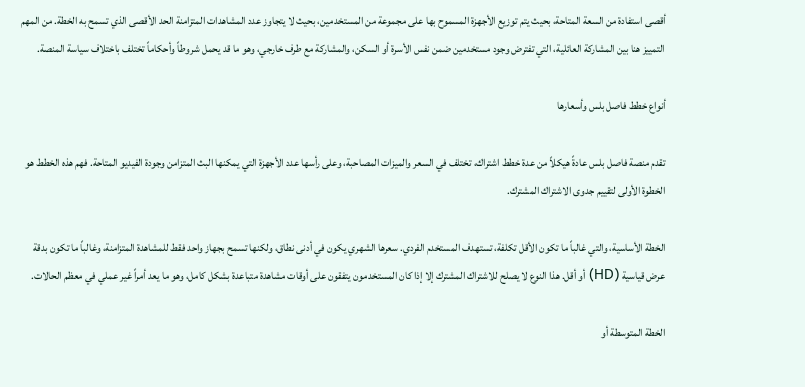أقصى استفادة من السعة المتاحة، بحيث يتم توزيع الأجهزة المسموح بها على مجموعة من المستخدمين، بحيث لا يتجاوز عدد المشاهدات المتزامنة الحد الأقصى الذي تسمح به الخطة. من المهم التمييز هنا بين المشاركة العائلية، التي تفترض وجود مستخدمين ضمن نفس الأسرة أو السكن، والمشاركة مع طرف خارجي، وهو ما قد يحمل شروطاً وأحكاماً تختلف باختلاف سياسة المنصة.

أنواع خطط فاصل بلس وأسعارها

تقدم منصة فاصل بلس عادةً هيكلاً من عدة خطط اشتراك، تختلف في السعر والميزات المصاحبة، وعلى رأسها عدد الأجهزة التي يمكنها البث المتزامن وجودة الفيديو المتاحة. فهم هذه الخطط هو الخطوة الأولى لتقييم جدوى الاشتراك المشترك.

الخطة الأساسية، والتي غالباً ما تكون الأقل تكلفة، تستهدف المستخدم الفردي. سعرها الشهري يكون في أدنى نطاق، ولكنها تسمح بجهاز واحد فقط للمشاهدة المتزامنة، وغالباً ما تكون بدقة عرض قياسية (HD) أو أقل. هذا النوع لا يصلح للاشتراك المشترك إلا إذا كان المستخدمون يتفقون على أوقات مشاهدة متباعدة بشكل كامل، وهو ما يعد أمراً غير عملي في معظم الحالات.

الخطة المتوسطة أو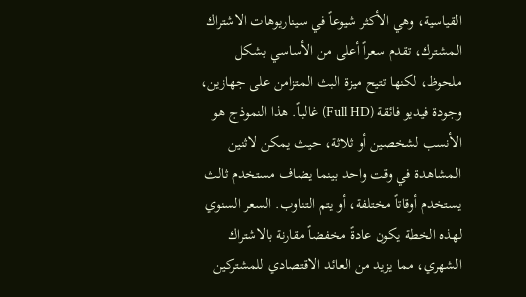القياسية، وهي الأكثر شيوعاً في سيناريوهات الاشتراك المشترك، تقدم سعراً أعلى من الأساسي بشكل ملحوظ، لكنها تتيح ميزة البث المتزامن على جهازين، وجودة فيديو فائقة (Full HD) غالباً. هذا النموذج هو الأنسب لشخصين أو ثلاثة، حيث يمكن لاثنين المشاهدة في وقت واحد بينما يضاف مستخدم ثالث يستخدم أوقاتاً مختلفة، أو يتم التناوب. السعر السنوي لهذه الخطة يكون عادةً مخفضاً مقارنة بالاشتراك الشهري، مما يزيد من العائد الاقتصادي للمشتركين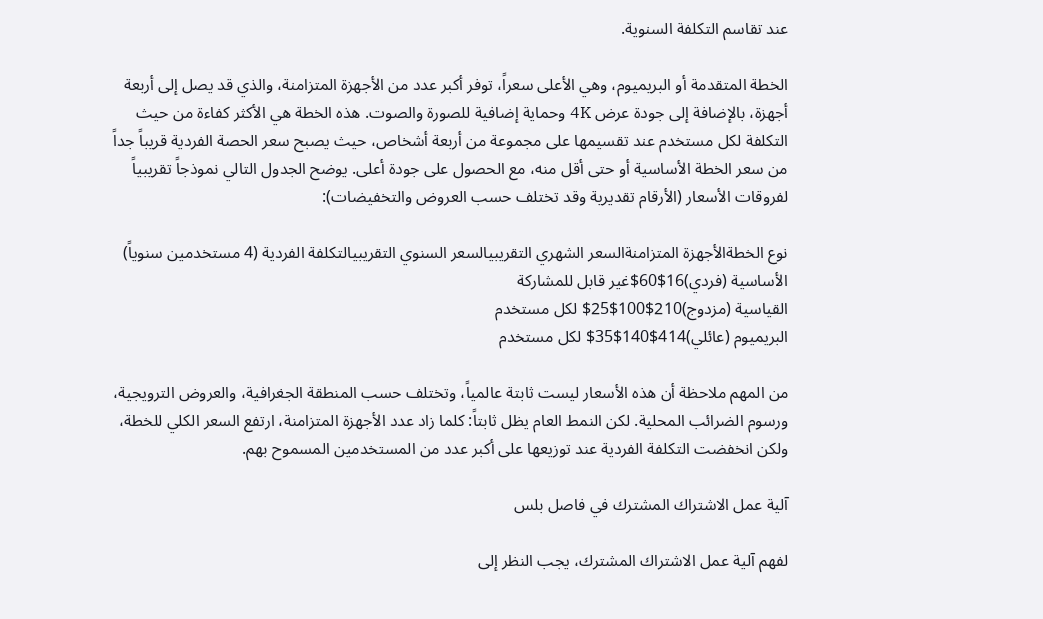عند تقاسم التكلفة السنوية.

الخطة المتقدمة أو البريميوم، وهي الأعلى سعراً، توفر أكبر عدد من الأجهزة المتزامنة، والذي قد يصل إلى أربعة أجهزة، بالإضافة إلى جودة عرض 4K وحماية إضافية للصورة والصوت. هذه الخطة هي الأكثر كفاءة من حيث التكلفة لكل مستخدم عند تقسيمها على مجموعة من أربعة أشخاص، حيث يصبح سعر الحصة الفردية قريباً جداً من سعر الخطة الأساسية أو حتى أقل منه، مع الحصول على جودة أعلى. يوضح الجدول التالي نموذجاً تقريبياً لفروقات الأسعار (الأرقام تقديرية وقد تختلف حسب العروض والتخفيضات):

نوع الخطةالأجهزة المتزامنةالسعر الشهري التقريبيالسعر السنوي التقريبيالتكلفة الفردية (4 مستخدمين سنوياً)
الأساسية (فردي)16$60$غير قابل للمشاركة
القياسية (مزدوج)210$100$25$ لكل مستخدم
البريميوم (عائلي)414$140$35$ لكل مستخدم

من المهم ملاحظة أن هذه الأسعار ليست ثابتة عالمياً، وتختلف حسب المنطقة الجغرافية، والعروض الترويجية، ورسوم الضرائب المحلية. لكن النمط العام يظل ثابتاً: كلما زاد عدد الأجهزة المتزامنة، ارتفع السعر الكلي للخطة، ولكن انخفضت التكلفة الفردية عند توزيعها على أكبر عدد من المستخدمين المسموح بهم.

آلية عمل الاشتراك المشترك في فاصل بلس

لفهم آلية عمل الاشتراك المشترك، يجب النظر إلى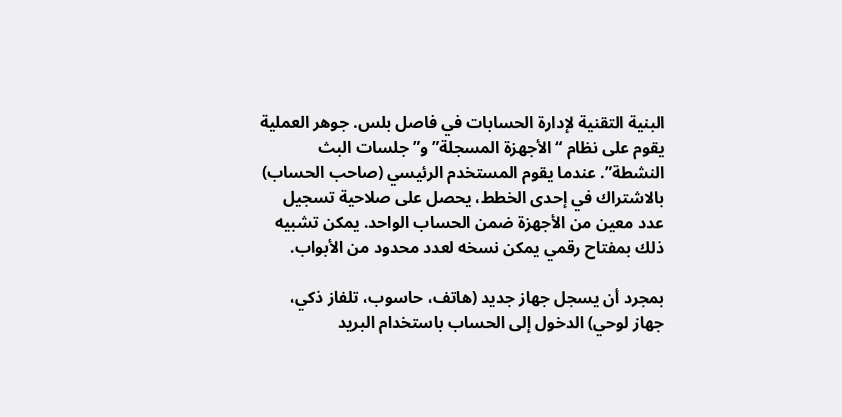البنية التقنية لإدارة الحسابات في فاصل بلس. جوهر العملية يقوم على نظام “الأجهزة المسجلة” و”جلسات البث النشطة”. عندما يقوم المستخدم الرئيسي (صاحب الحساب) بالاشتراك في إحدى الخطط، يحصل على صلاحية تسجيل عدد معين من الأجهزة ضمن الحساب الواحد. يمكن تشبيه ذلك بمفتاح رقمي يمكن نسخه لعدد محدود من الأبواب.

بمجرد أن يسجل جهاز جديد (هاتف، حاسوب، تلفاز ذكي، جهاز لوحي) الدخول إلى الحساب باستخدام البريد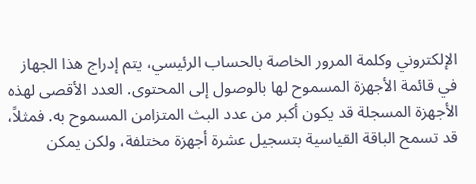الإلكتروني وكلمة المرور الخاصة بالحساب الرئيسي، يتم إدراج هذا الجهاز في قائمة الأجهزة المسموح لها بالوصول إلى المحتوى. العدد الأقصى لهذه الأجهزة المسجلة قد يكون أكبر من عدد البث المتزامن المسموح به. فمثلاً، قد تسمح الباقة القياسية بتسجيل عشرة أجهزة مختلفة، ولكن يمكن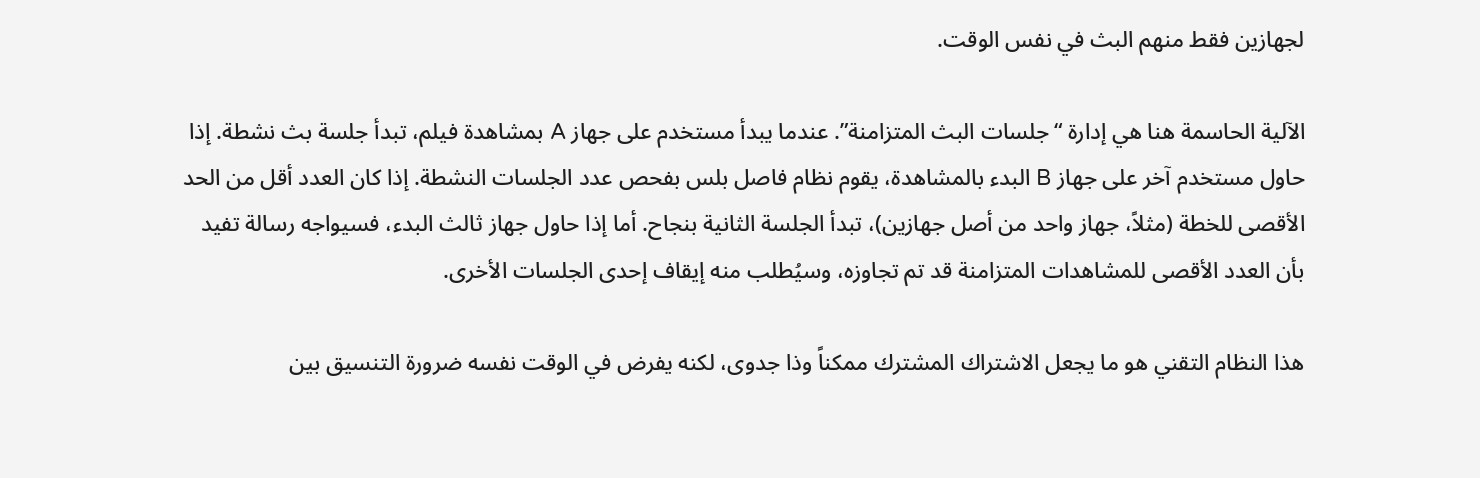لجهازين فقط منهم البث في نفس الوقت.

الآلية الحاسمة هنا هي إدارة “جلسات البث المتزامنة”. عندما يبدأ مستخدم على جهاز A بمشاهدة فيلم، تبدأ جلسة بث نشطة. إذا حاول مستخدم آخر على جهاز B البدء بالمشاهدة، يقوم نظام فاصل بلس بفحص عدد الجلسات النشطة. إذا كان العدد أقل من الحد الأقصى للخطة (مثلاً، جهاز واحد من أصل جهازين)، تبدأ الجلسة الثانية بنجاح. أما إذا حاول جهاز ثالث البدء، فسيواجه رسالة تفيد بأن العدد الأقصى للمشاهدات المتزامنة قد تم تجاوزه، وسيُطلب منه إيقاف إحدى الجلسات الأخرى.

هذا النظام التقني هو ما يجعل الاشتراك المشترك ممكناً وذا جدوى، لكنه يفرض في الوقت نفسه ضرورة التنسيق بين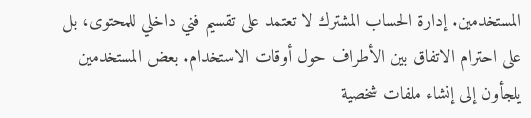المستخدمين. إدارة الحساب المشترك لا تعتمد على تقسيم فني داخلي للمحتوى، بل على احترام الاتفاق بين الأطراف حول أوقات الاستخدام. بعض المستخدمين يلجأون إلى إنشاء ملفات شخصية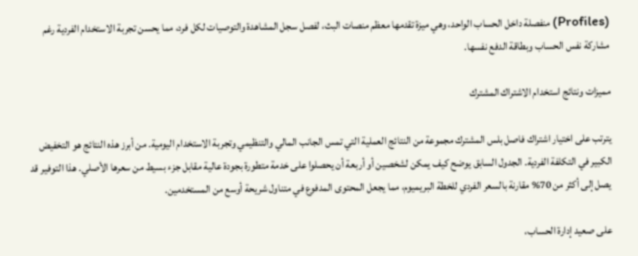(Profiles) منفصلة داخل الحساب الواحد، وهي ميزة تقدمها معظم منصات البث، لفصل سجل المشاهدة والتوصيات لكل فرد، مما يحسن تجربة الاستخدام الفردية رغم مشاركة نفس الحساب وبطاقة الدفع نفسها.

مميزات ونتائج استخدام الاشتراك المشترك

يترتب على اختيار اشتراك فاصل بلس المشترك مجموعة من النتائج العملية التي تمس الجانب المالي والتنظيمي وتجربة الاستخدام اليومية. من أبرز هذه النتائج هو التخفيض الكبير في التكلفة الفردية. الجدول السابق يوضح كيف يمكن لشخصين أو أربعة أن يحصلوا على خدمة متطورة بجودة عالية مقابل جزء بسيط من سعرها الأصلي. هذا التوفير قد يصل إلى أكثر من 70% مقارنة بالسعر الفردي للخطة البريميوم، مما يجعل المحتوى المدفوع في متناول شريحة أوسع من المستخدمين.

على صعيد إدارة الحساب،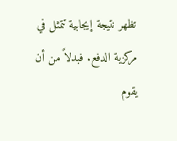تظهر نتيجة إيجابية تتمثل في مركزية الدفع. فبدلاً من أن يقوم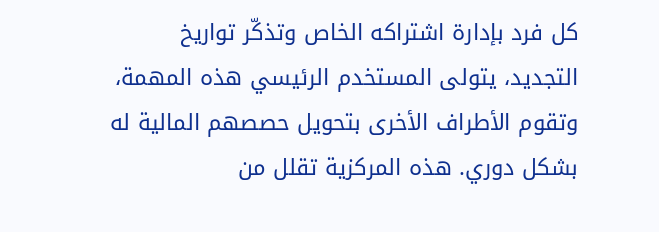كل فرد بإدارة اشتراكه الخاص وتذكّر تواريخ التجديد، يتولى المستخدم الرئيسي هذه المهمة، وتقوم الأطراف الأخرى بتحويل حصصهم المالية له بشكل دوري. هذه المركزية تقلل من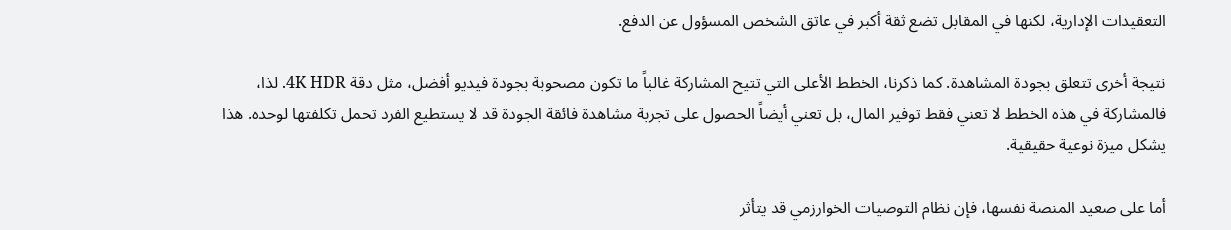التعقيدات الإدارية، لكنها في المقابل تضع ثقة أكبر في عاتق الشخص المسؤول عن الدفع.

نتيجة أخرى تتعلق بجودة المشاهدة. كما ذكرنا، الخطط الأعلى التي تتيح المشاركة غالباً ما تكون مصحوبة بجودة فيديو أفضل، مثل دقة 4K HDR. لذا، فالمشاركة في هذه الخطط لا تعني فقط توفير المال، بل تعني أيضاً الحصول على تجربة مشاهدة فائقة الجودة قد لا يستطيع الفرد تحمل تكلفتها لوحده. هذا يشكل ميزة نوعية حقيقية.

أما على صعيد المنصة نفسها، فإن نظام التوصيات الخوارزمي قد يتأثر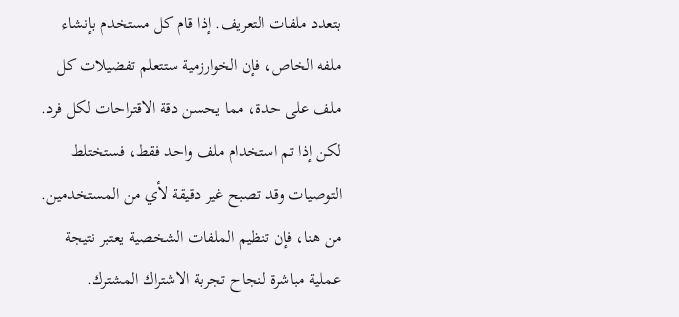بتعدد ملفات التعريف. إذا قام كل مستخدم بإنشاء ملفه الخاص، فإن الخوارزمية ستتعلم تفضيلات كل ملف على حدة، مما يحسن دقة الاقتراحات لكل فرد. لكن إذا تم استخدام ملف واحد فقط، فستختلط التوصيات وقد تصبح غير دقيقة لأي من المستخدمين. من هنا، فإن تنظيم الملفات الشخصية يعتبر نتيجة عملية مباشرة لنجاح تجربة الاشتراك المشترك.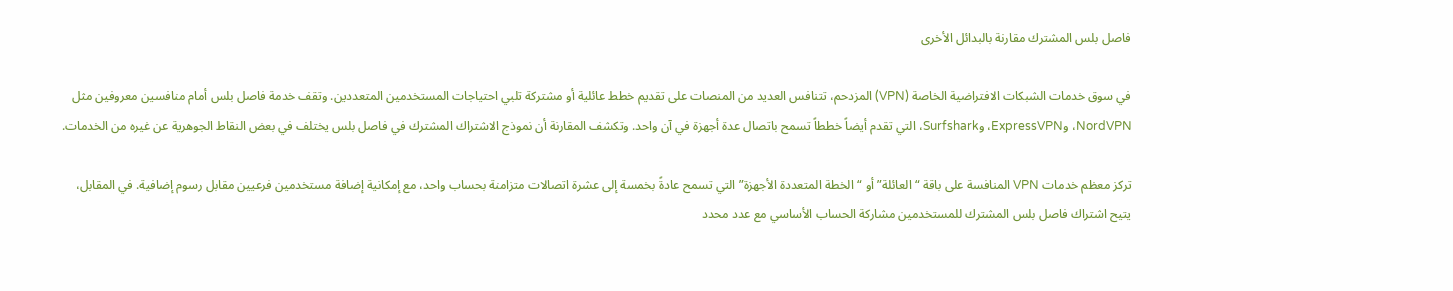فاصل بلس المشترك مقارنة بالبدائل الأخرى

في سوق خدمات الشبكات الافتراضية الخاصة (VPN) المزدحم، تتنافس العديد من المنصات على تقديم خطط عائلية أو مشتركة تلبي احتياجات المستخدمين المتعددين. وتقف خدمة فاصل بلس أمام منافسين معروفين مثل NordVPN، وExpressVPN، وSurfshark، التي تقدم أيضاً خططاً تسمح باتصال عدة أجهزة في آن واحد. وتكشف المقارنة أن نموذج الاشتراك المشترك في فاصل بلس يختلف في بعض النقاط الجوهرية عن غيره من الخدمات.

تركز معظم خدمات VPN المنافسة على باقة “العائلة” أو “الخطة المتعددة الأجهزة” التي تسمح عادةً بخمسة إلى عشرة اتصالات متزامنة بحساب واحد، مع إمكانية إضافة مستخدمين فرعيين مقابل رسوم إضافية. في المقابل، يتيح اشتراك فاصل بلس المشترك للمستخدمين مشاركة الحساب الأساسي مع عدد محدد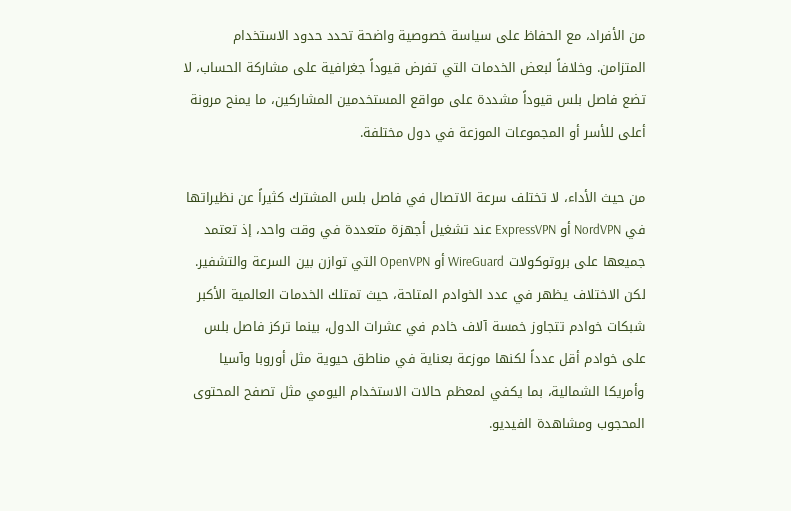من الأفراد، مع الحفاظ على سياسة خصوصية واضحة تحدد حدود الاستخدام المتزامن. وخلافاً لبعض الخدمات التي تفرض قيوداً جغرافية على مشاركة الحساب، لا تضع فاصل بلس قيوداً مشددة على مواقع المستخدمين المشاركين، ما يمنح مرونة أعلى للأسر أو المجموعات الموزعة في دول مختلفة.

من حيث الأداء، لا تختلف سرعة الاتصال في فاصل بلس المشترك كثيراً عن نظيراتها في NordVPN أو ExpressVPN عند تشغيل أجهزة متعددة في وقت واحد، إذ تعتمد جميعها على بروتوكولات WireGuard أو OpenVPN التي توازن بين السرعة والتشفير. لكن الاختلاف يظهر في عدد الخوادم المتاحة، حيث تمتلك الخدمات العالمية الأكبر شبكات خوادم تتجاوز خمسة آلاف خادم في عشرات الدول، بينما تركز فاصل بلس على خوادم أقل عدداً لكنها موزعة بعناية في مناطق حيوية مثل أوروبا وآسيا وأمريكا الشمالية، بما يكفي لمعظم حالات الاستخدام اليومي مثل تصفح المحتوى المحجوب ومشاهدة الفيديو.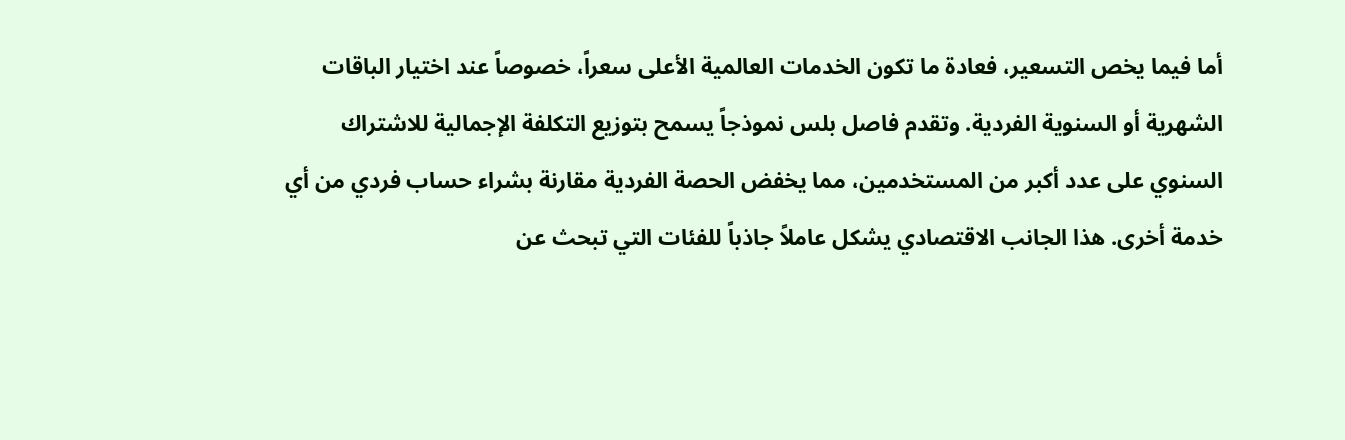أما فيما يخص التسعير، فعادة ما تكون الخدمات العالمية الأعلى سعراً، خصوصاً عند اختيار الباقات الشهرية أو السنوية الفردية. وتقدم فاصل بلس نموذجاً يسمح بتوزيع التكلفة الإجمالية للاشتراك السنوي على عدد أكبر من المستخدمين، مما يخفض الحصة الفردية مقارنة بشراء حساب فردي من أي خدمة أخرى. هذا الجانب الاقتصادي يشكل عاملاً جاذباً للفئات التي تبحث عن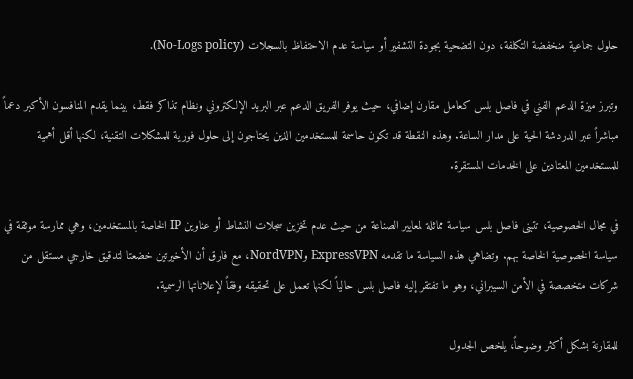حلول جماعية منخفضة التكلفة، دون التضحية بجودة التشفير أو سياسة عدم الاحتفاظ بالسجلات (No-Logs policy).

وتبرز ميزة الدعم الفني في فاصل بلس كعامل مقارن إضافي، حيث يوفر الفريق الدعم عبر البريد الإلكتروني ونظام تذاكر فقط، بينما يقدم المنافسون الأكبر دعماً مباشراً عبر الدردشة الحية على مدار الساعة. وهذه النقطة قد تكون حاسمة للمستخدمين الذين يحتاجون إلى حلول فورية للمشكلات التقنية، لكنها أقل أهمية للمستخدمين المعتادين على الخدمات المستقرة.

في مجال الخصوصية، تتبنى فاصل بلس سياسة مماثلة لمعايير الصناعة من حيث عدم تخزين سجلات النشاط أو عناوين IP الخاصة بالمستخدمين، وهي ممارسة موثقة في سياسة الخصوصية الخاصة بهم. وتضاهي هذه السياسة ما تقدمه ExpressVPN وNordVPN، مع فارق أن الأخيرتين خضعتا لتدقيق خارجي مستقل من شركات متخصصة في الأمن السيبراني، وهو ما تفتقر إليه فاصل بلس حالياً لكنها تعمل على تحقيقه وفقاً لإعلاناتها الرسمية.

للمقارنة بشكل أكثر وضوحاً، يلخص الجدول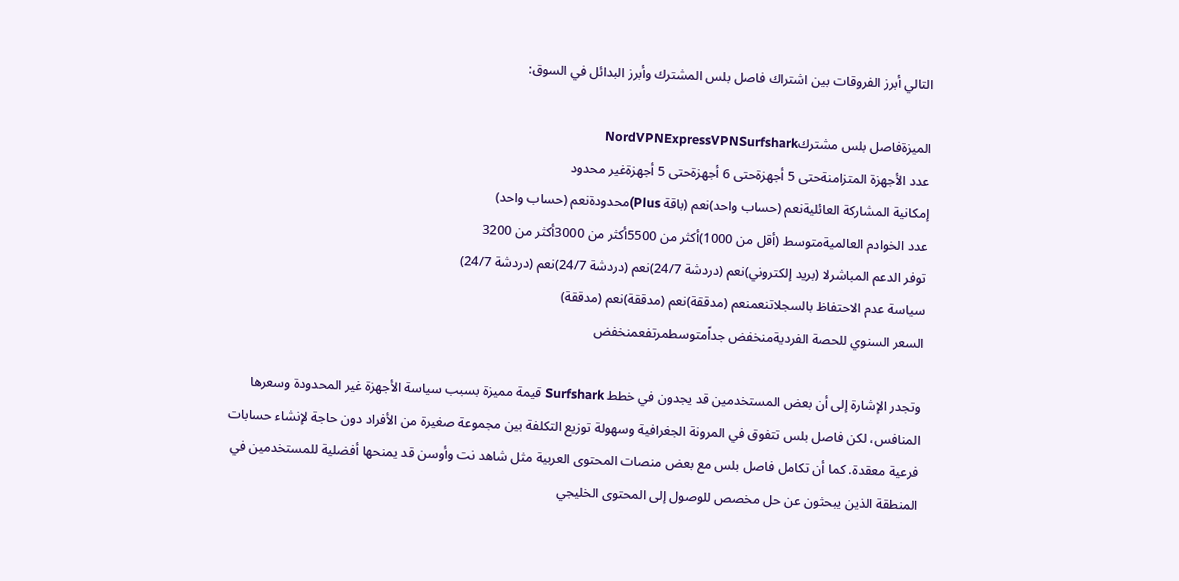التالي أبرز الفروقات بين اشتراك فاصل بلس المشترك وأبرز البدائل في السوق:

الميزةفاصل بلس مشتركNordVPNExpressVPNSurfshark
عدد الأجهزة المتزامنةحتى 5 أجهزةحتى 6 أجهزةحتى 5 أجهزةغير محدود
إمكانية المشاركة العائليةنعم (حساب واحد)نعم (باقة Plus)محدودةنعم (حساب واحد)
عدد الخوادم العالميةمتوسط (أقل من 1000)أكثر من 5500أكثر من 3000أكثر من 3200
توفر الدعم المباشرلا (بريد إلكتروني)نعم (دردشة 24/7)نعم (دردشة 24/7)نعم (دردشة 24/7)
سياسة عدم الاحتفاظ بالسجلاتنعمنعم (مدققة)نعم (مدققة)نعم (مدققة)
السعر السنوي للحصة الفرديةمنخفض جداًمتوسطمرتفعمنخفض

وتجدر الإشارة إلى أن بعض المستخدمين قد يجدون في خطط Surfshark قيمة مميزة بسبب سياسة الأجهزة غير المحدودة وسعرها المنافس، لكن فاصل بلس تتفوق في المرونة الجغرافية وسهولة توزيع التكلفة بين مجموعة صغيرة من الأفراد دون حاجة لإنشاء حسابات فرعية معقدة. كما أن تكامل فاصل بلس مع بعض منصات المحتوى العربية مثل شاهد نت وأوسن قد يمنحها أفضلية للمستخدمين في المنطقة الذين يبحثون عن حل مخصص للوصول إلى المحتوى الخليجي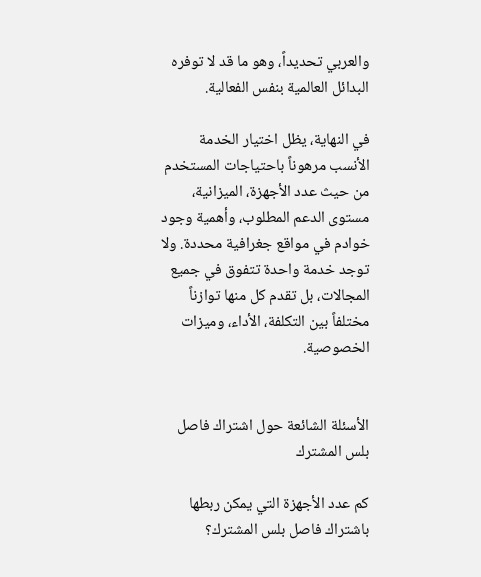والعربي تحديداً، وهو ما قد لا توفره البدائل العالمية بنفس الفعالية.

في النهاية، يظل اختيار الخدمة الأنسب مرهوناً باحتياجات المستخدم من حيث عدد الأجهزة، الميزانية، مستوى الدعم المطلوب، وأهمية وجود خوادم في مواقع جغرافية محددة. ولا توجد خدمة واحدة تتفوق في جميع المجالات، بل تقدم كل منها توازناً مختلفاً بين التكلفة، الأداء، وميزات الخصوصية.


الأسئلة الشائعة حول اشتراك فاصل بلس المشترك

كم عدد الأجهزة التي يمكن ربطها باشتراك فاصل بلس المشترك؟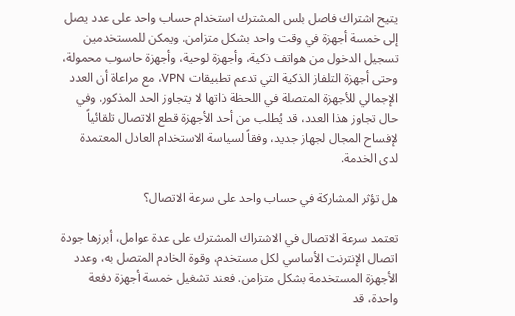يتيح اشتراك فاصل بلس المشترك استخدام حساب واحد على عدد يصل إلى خمسة أجهزة في وقت واحد بشكل متزامن. ويمكن للمستخدمين تسجيل الدخول من هواتف ذكية، وأجهزة لوحية، وأجهزة حاسوب محمولة، وحتى أجهزة التلفاز الذكية التي تدعم تطبيقات VPN، مع مراعاة أن العدد الإجمالي للأجهزة المتصلة في اللحظة ذاتها لا يتجاوز الحد المذكور. وفي حال تجاوز هذا العدد، قد يُطلب من أحد الأجهزة قطع الاتصال تلقائياً لإفساح المجال لجهاز جديد، وفقاً لسياسة الاستخدام العادل المعتمدة لدى الخدمة.

هل تؤثر المشاركة في حساب واحد على سرعة الاتصال؟

تعتمد سرعة الاتصال في الاشتراك المشترك على عدة عوامل، أبرزها جودة اتصال الإنترنت الأساسي لكل مستخدم، وقوة الخادم المتصل به، وعدد الأجهزة المستخدمة بشكل متزامن. فعند تشغيل خمسة أجهزة دفعة واحدة، قد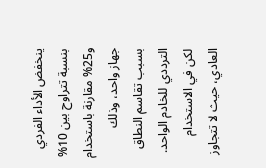ينخفض الأداء الفردي بنسبة تتراوح بين 10% و25% مقارنة باستخدام جهاز واحد، وذلك بسبب تقاسم النطاق الترددي للخادم الواحد. لكن في الاستخدام العادي، حيث لا تتجاوز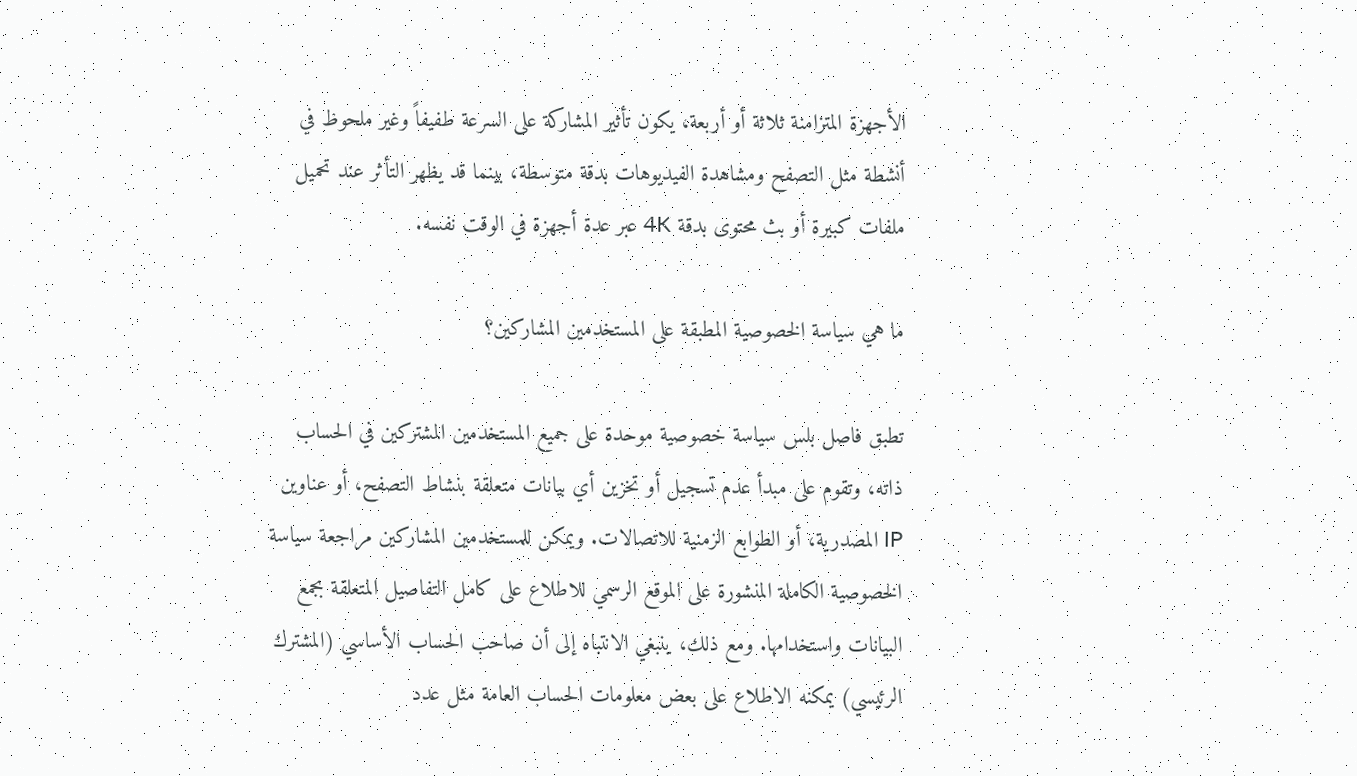الأجهزة المتزامنة ثلاثة أو أربعة، يكون تأثير المشاركة على السرعة طفيفاً وغير ملحوظ في أنشطة مثل التصفح ومشاهدة الفيديوهات بدقة متوسطة، بينما قد يظهر التأثر عند تحميل ملفات كبيرة أو بث محتوى بدقة 4K عبر عدة أجهزة في الوقت نفسه.

ما هي سياسة الخصوصية المطبقة على المستخدمين المشاركين؟

تطبق فاصل بلس سياسة خصوصية موحدة على جميع المستخدمين المشتركين في الحساب ذاته، وتقوم على مبدأ عدم تسجيل أو تخزين أي بيانات متعلقة بنشاط التصفح، أو عناوين IP المصدرية، أو الطوابع الزمنية للاتصالات. ويمكن للمستخدمين المشاركين مراجعة سياسة الخصوصية الكاملة المنشورة على الموقع الرسمي للاطلاع على كامل التفاصيل المتعلقة بجمع البيانات واستخدامها. ومع ذلك، ينبغي الانتباه إلى أن صاحب الحساب الأساسي (المشترك الرئيسي) يمكنه الاطلاع على بعض معلومات الحساب العامة مثل عدد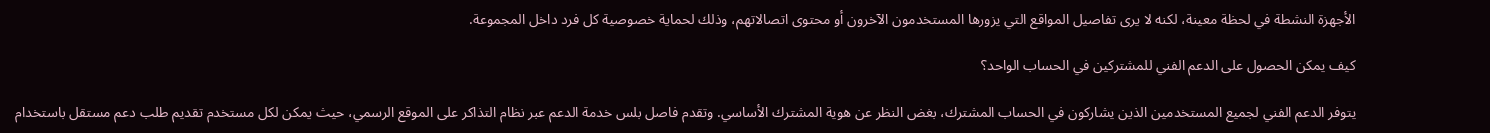الأجهزة النشطة في لحظة معينة، لكنه لا يرى تفاصيل المواقع التي يزورها المستخدمون الآخرون أو محتوى اتصالاتهم، وذلك لحماية خصوصية كل فرد داخل المجموعة.

كيف يمكن الحصول على الدعم الفني للمشتركين في الحساب الواحد؟

يتوفر الدعم الفني لجميع المستخدمين الذين يشاركون في الحساب المشترك، بغض النظر عن هوية المشترك الأساسي. وتقدم فاصل بلس خدمة الدعم عبر نظام التذاكر على الموقع الرسمي، حيث يمكن لكل مستخدم تقديم طلب دعم مستقل باستخدام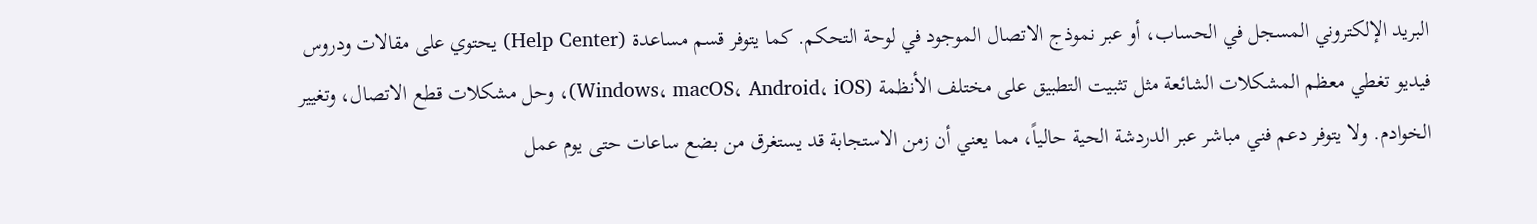البريد الإلكتروني المسجل في الحساب، أو عبر نموذج الاتصال الموجود في لوحة التحكم. كما يتوفر قسم مساعدة (Help Center) يحتوي على مقالات ودروس فيديو تغطي معظم المشكلات الشائعة مثل تثبيت التطبيق على مختلف الأنظمة (Windows، macOS، Android، iOS)، وحل مشكلات قطع الاتصال، وتغيير الخوادم. ولا يتوفر دعم فني مباشر عبر الدردشة الحية حالياً، مما يعني أن زمن الاستجابة قد يستغرق من بضع ساعات حتى يوم عمل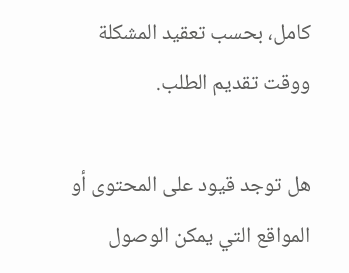كامل، بحسب تعقيد المشكلة ووقت تقديم الطلب.

هل توجد قيود على المحتوى أو المواقع التي يمكن الوصول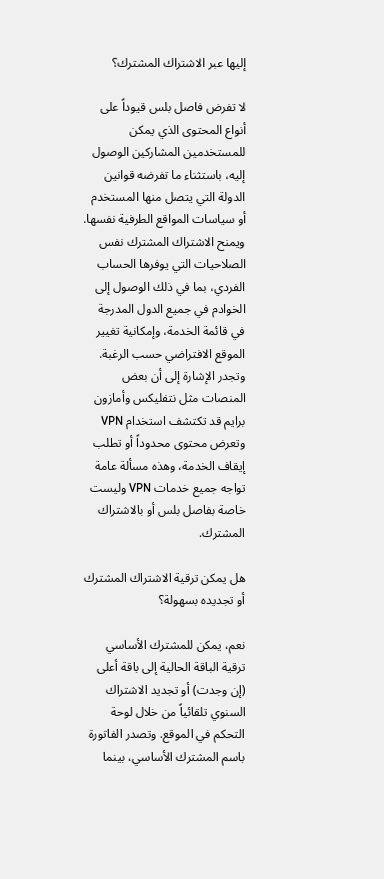إليها عبر الاشتراك المشترك؟

لا تفرض فاصل بلس قيوداً على أنواع المحتوى الذي يمكن للمستخدمين المشاركين الوصول إليه، باستثناء ما تفرضه قوانين الدولة التي يتصل منها المستخدم أو سياسات المواقع الطرفية نفسها. ويمنح الاشتراك المشترك نفس الصلاحيات التي يوفرها الحساب الفردي، بما في ذلك الوصول إلى الخوادم في جميع الدول المدرجة في قائمة الخدمة، وإمكانية تغيير الموقع الافتراضي حسب الرغبة. وتجدر الإشارة إلى أن بعض المنصات مثل نتفليكس وأمازون برايم قد تكتشف استخدام VPN وتعرض محتوى محدوداً أو تطلب إيقاف الخدمة، وهذه مسألة عامة تواجه جميع خدمات VPN وليست خاصة بفاصل بلس أو بالاشتراك المشترك.

هل يمكن ترقية الاشتراك المشترك أو تجديده بسهولة؟

نعم، يمكن للمشترك الأساسي ترقية الباقة الحالية إلى باقة أعلى (إن وجدت) أو تجديد الاشتراك السنوي تلقائياً من خلال لوحة التحكم في الموقع. وتصدر الفاتورة باسم المشترك الأساسي، بينما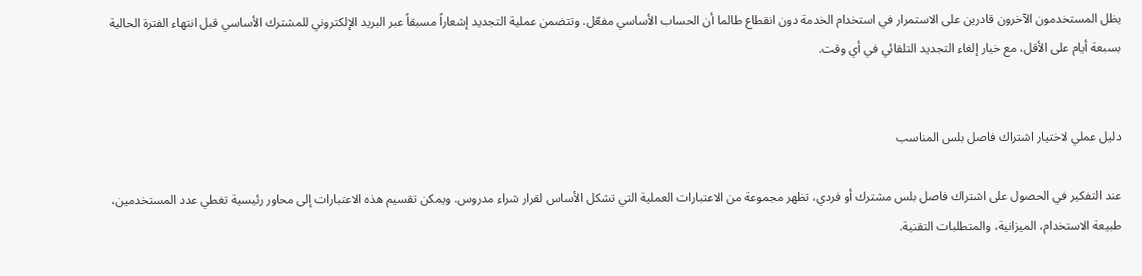يظل المستخدمون الآخرون قادرين على الاستمرار في استخدام الخدمة دون انقطاع طالما أن الحساب الأساسي مفعّل. وتتضمن عملية التجديد إشعاراً مسبقاً عبر البريد الإلكتروني للمشترك الأساسي قبل انتهاء الفترة الحالية بسبعة أيام على الأقل، مع خيار إلغاء التجديد التلقائي في أي وقت.


دليل عملي لاختيار اشتراك فاصل بلس المناسب

عند التفكير في الحصول على اشتراك فاصل بلس مشترك أو فردي، تظهر مجموعة من الاعتبارات العملية التي تشكل الأساس لقرار شراء مدروس. ويمكن تقسيم هذه الاعتبارات إلى محاور رئيسية تغطي عدد المستخدمين، طبيعة الاستخدام، الميزانية، والمتطلبات التقنية.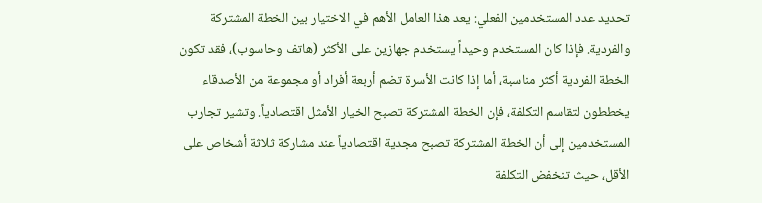تحديد عدد المستخدمين الفعلي: يعد هذا العامل الأهم في الاختيار بين الخطة المشتركة والفردية. فإذا كان المستخدم وحيداً يستخدم جهازين على الأكثر (هاتف وحاسوب)، فقد تكون الخطة الفردية أكثر مناسبة، أما إذا كانت الأسرة تضم أربعة أفراد أو مجموعة من الأصدقاء يخططون لتقاسم التكلفة، فإن الخطة المشتركة تصبح الخيار الأمثل اقتصادياً. وتشير تجارب المستخدمين إلى أن الخطة المشتركة تصبح مجدية اقتصادياً عند مشاركة ثلاثة أشخاص على الأقل، حيث تنخفض التكلفة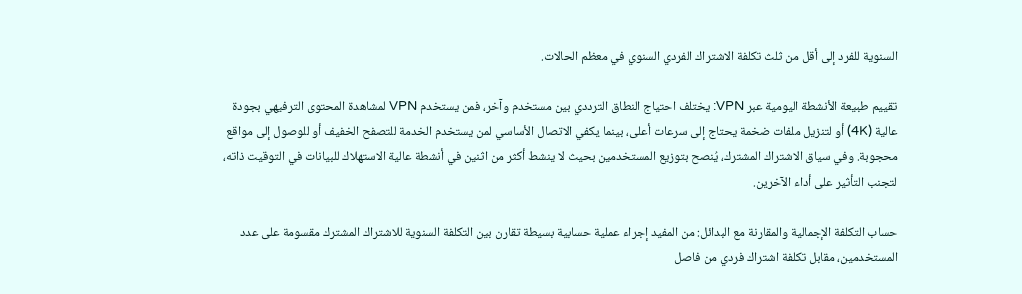السنوية للفرد إلى أقل من ثلث تكلفة الاشتراك الفردي السنوي في معظم الحالات.

تقييم طبيعة الأنشطة اليومية عبر VPN: يختلف احتياج النطاق الترددي بين مستخدم وآخر، فمن يستخدم VPN لمشاهدة المحتوى الترفيهي بجودة عالية (4K) أو لتنزيل ملفات ضخمة يحتاج إلى سرعات أعلى، بينما يكفي الاتصال الأساسي لمن يستخدم الخدمة للتصفح الخفيف أو للوصول إلى مواقع محجوبة. وفي سياق الاشتراك المشترك، يُنصح بتوزيع المستخدمين بحيث لا ينشط أكثر من اثنين في أنشطة عالية الاستهلاك للبيانات في التوقيت ذاته، لتجنب التأثير على أداء الآخرين.

حساب التكلفة الإجمالية والمقارنة مع البدائل: من المفيد إجراء عملية حسابية بسيطة تقارن بين التكلفة السنوية للاشتراك المشترك مقسومة على عدد المستخدمين، مقابل تكلفة اشتراك فردي من فاصل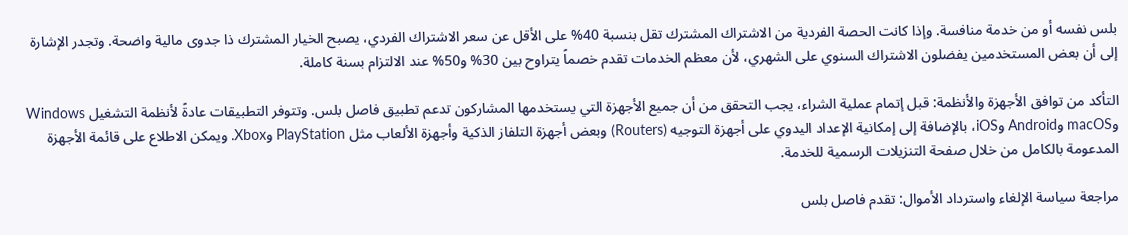بلس نفسه أو من خدمة منافسة. وإذا كانت الحصة الفردية من الاشتراك المشترك تقل بنسبة 40% على الأقل عن سعر الاشتراك الفردي، يصبح الخيار المشترك ذا جدوى مالية واضحة. وتجدر الإشارة إلى أن بعض المستخدمين يفضلون الاشتراك السنوي على الشهري، لأن معظم الخدمات تقدم خصماً يتراوح بين 30% و50% عند الالتزام بسنة كاملة.

التأكد من توافق الأجهزة والأنظمة: قبل إتمام عملية الشراء، يجب التحقق من أن جميع الأجهزة التي يستخدمها المشاركون تدعم تطبيق فاصل بلس. وتتوفر التطبيقات عادةً لأنظمة التشغيل Windows وmacOS وAndroid وiOS، بالإضافة إلى إمكانية الإعداد اليدوي على أجهزة التوجيه (Routers) وبعض أجهزة التلفاز الذكية وأجهزة الألعاب مثل PlayStation وXbox. ويمكن الاطلاع على قائمة الأجهزة المدعومة بالكامل من خلال صفحة التنزيلات الرسمية للخدمة.

مراجعة سياسة الإلغاء واسترداد الأموال: تقدم فاصل بلس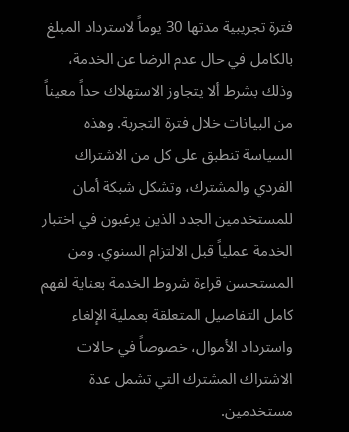فترة تجريبية مدتها 30 يوماً لاسترداد المبلغ بالكامل في حال عدم الرضا عن الخدمة، وذلك بشرط ألا يتجاوز الاستهلاك حداً معيناً من البيانات خلال فترة التجربة. وهذه السياسة تنطبق على كل من الاشتراك الفردي والمشترك، وتشكل شبكة أمان للمستخدمين الجدد الذين يرغبون في اختبار الخدمة عملياً قبل الالتزام السنوي. ومن المستحسن قراءة شروط الخدمة بعناية لفهم كامل التفاصيل المتعلقة بعملية الإلغاء واسترداد الأموال، خصوصاً في حالات الاشتراك المشترك التي تشمل عدة مستخدمين.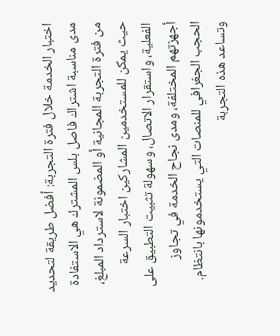اختبار الخدمة خلال فترة التجربة: أفضل طريقة لتحديد مدى مناسبة اشتراك فاصل بلس المشترك هي الاستفادة من فترة التجربة المجانية أو المضمونة لاسترداد المبلغ، حيث يمكن للمستخدمين المشاركين اختبار السرعة الفعلية، واستقرار الاتصال، وسهولة تثبيت التطبيق على أجهزتهم المختلفة، ومدى نجاح الخدمة في تجاوز الحجب الجغرافي للمنصات التي يستخدمونها بانتظام. وتساعد هذه التجربة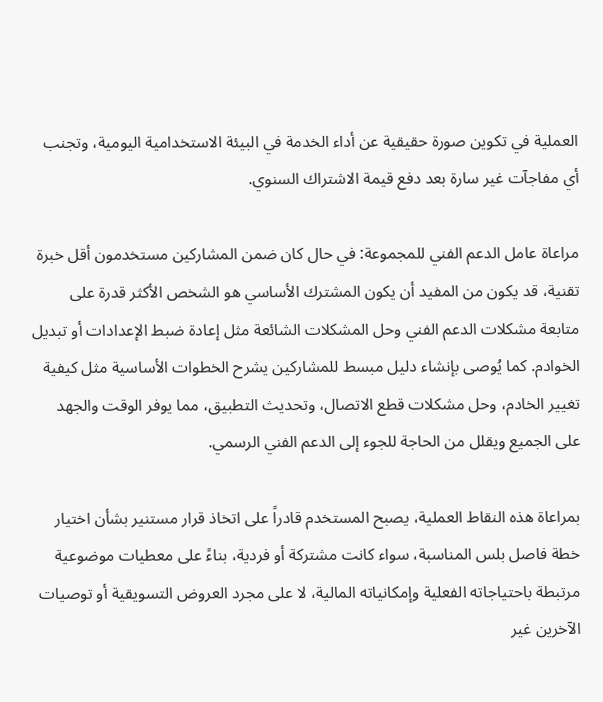العملية في تكوين صورة حقيقية عن أداء الخدمة في البيئة الاستخدامية اليومية، وتجنب أي مفاجآت غير سارة بعد دفع قيمة الاشتراك السنوي.

مراعاة عامل الدعم الفني للمجموعة: في حال كان ضمن المشاركين مستخدمون أقل خبرة تقنية، قد يكون من المفيد أن يكون المشترك الأساسي هو الشخص الأكثر قدرة على متابعة مشكلات الدعم الفني وحل المشكلات الشائعة مثل إعادة ضبط الإعدادات أو تبديل الخوادم. كما يُوصى بإنشاء دليل مبسط للمشاركين يشرح الخطوات الأساسية مثل كيفية تغيير الخادم، وحل مشكلات قطع الاتصال، وتحديث التطبيق، مما يوفر الوقت والجهد على الجميع ويقلل من الحاجة للجوء إلى الدعم الفني الرسمي.

بمراعاة هذه النقاط العملية، يصبح المستخدم قادراً على اتخاذ قرار مستنير بشأن اختيار خطة فاصل بلس المناسبة، سواء كانت مشتركة أو فردية، بناءً على معطيات موضوعية مرتبطة باحتياجاته الفعلية وإمكانياته المالية، لا على مجرد العروض التسويقية أو توصيات الآخرين غير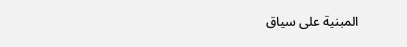المبنية على سياق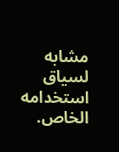مشابه لسياق استخدامه الخاص.